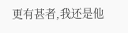更有甚者,我还是他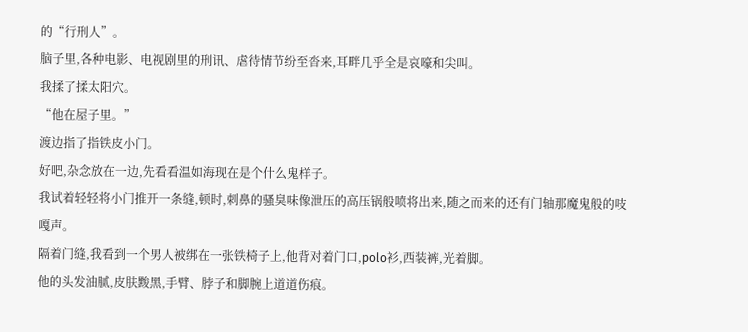的“行刑人”。
脑子里,各种电影、电视剧里的刑讯、虐待情节纷至沓来,耳畔几乎全是哀嚎和尖叫。
我揉了揉太阳穴。
“他在屋子里。”
渡边指了指铁皮小门。
好吧,杂念放在一边,先看看温如海现在是个什么鬼样子。
我试着轻轻将小门推开一条缝,顿时,刺鼻的骚臭味像泄压的高压锅般喷将出来,随之而来的还有门轴那魔鬼般的吱嘎声。
隔着门缝,我看到一个男人被绑在一张铁椅子上,他背对着门口,polo衫,西装裤,光着脚。
他的头发油腻,皮肤黢黑,手臂、脖子和脚腕上道道伤痕。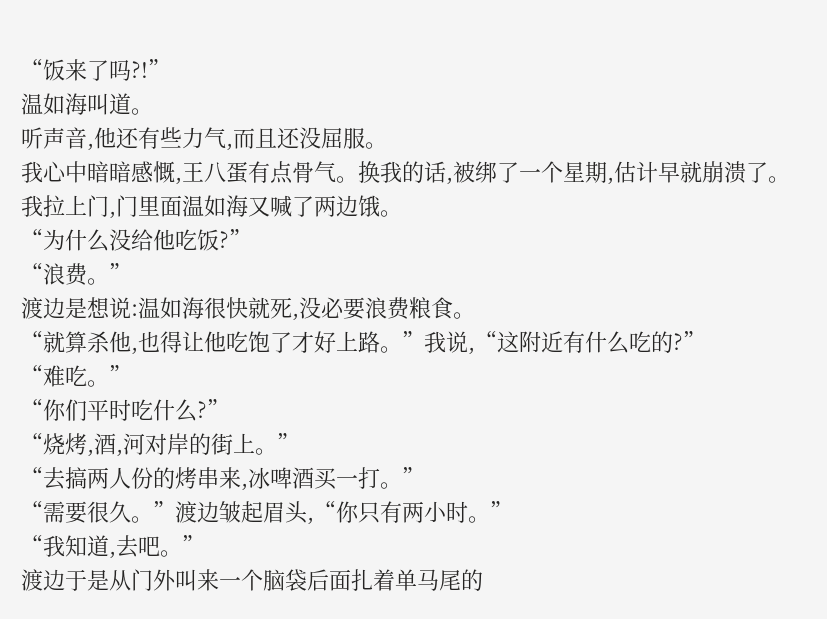“饭来了吗?!”
温如海叫道。
听声音,他还有些力气,而且还没屈服。
我心中暗暗感慨,王八蛋有点骨气。换我的话,被绑了一个星期,估计早就崩溃了。
我拉上门,门里面温如海又喊了两边饿。
“为什么没给他吃饭?”
“浪费。”
渡边是想说:温如海很快就死,没必要浪费粮食。
“就算杀他,也得让他吃饱了才好上路。”我说,“这附近有什么吃的?”
“难吃。”
“你们平时吃什么?”
“烧烤,酒,河对岸的街上。”
“去搞两人份的烤串来,冰啤酒买一打。”
“需要很久。”渡边皱起眉头,“你只有两小时。”
“我知道,去吧。”
渡边于是从门外叫来一个脑袋后面扎着单马尾的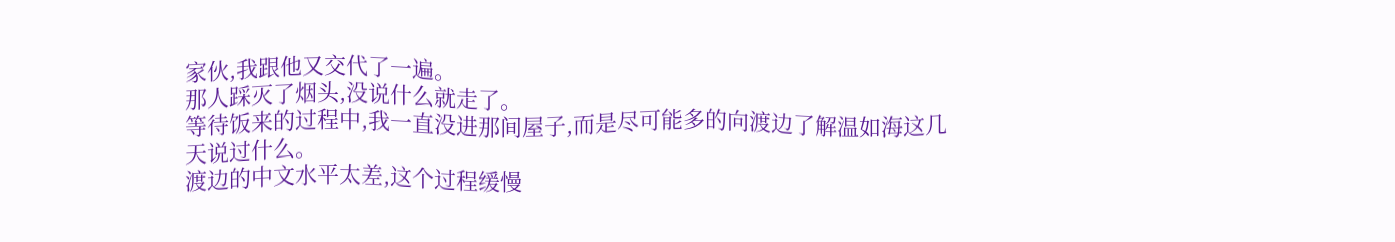家伙,我跟他又交代了一遍。
那人踩灭了烟头,没说什么就走了。
等待饭来的过程中,我一直没进那间屋子,而是尽可能多的向渡边了解温如海这几天说过什么。
渡边的中文水平太差,这个过程缓慢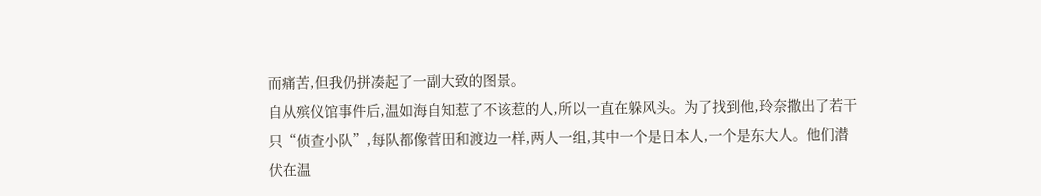而痛苦,但我仍拼凑起了一副大致的图景。
自从殡仪馆事件后,温如海自知惹了不该惹的人,所以一直在躲风头。为了找到他,玲奈撒出了若干只“侦查小队”,每队都像菅田和渡边一样,两人一组,其中一个是日本人,一个是东大人。他们潜伏在温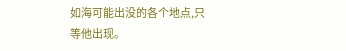如海可能出没的各个地点,只等他出现。